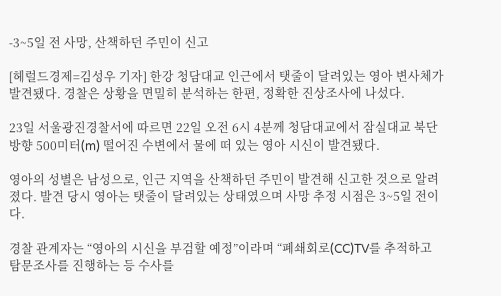-3~5일 전 사망, 산책하던 주민이 신고

[헤럴드경제=김성우 기자] 한강 청담대교 인근에서 탯줄이 달려있는 영아 변사체가 발견됐다. 경찰은 상황을 면밀히 분석하는 한편, 정확한 진상조사에 나섰다.

23일 서울광진경찰서에 따르면 22일 오전 6시 4분께 청담대교에서 잠실대교 북단 방향 500미터(m) 떨어진 수변에서 물에 떠 있는 영아 시신이 발견됐다.

영아의 성별은 남성으로, 인근 지역을 산책하던 주민이 발견해 신고한 것으로 알려졌다. 발견 당시 영아는 탯줄이 달려있는 상태였으며 사망 추정 시점은 3~5일 전이다.

경찰 관계자는 “영아의 시신을 부검할 예정”이라며 “폐쇄회로(CC)TV를 추적하고 탐문조사를 진행하는 등 수사를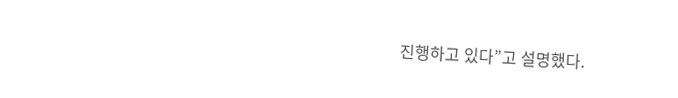진행하고 있다”고 설명했다.